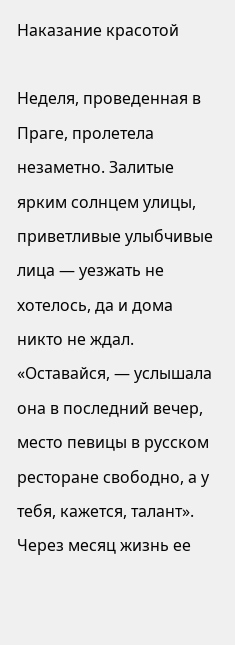Наказание красотой

Неделя, проведенная в Праге, пролетела незаметно. Залитые ярким солнцем улицы, приветливые улыбчивые лица — уезжать не хотелось, да и дома никто не ждал. «Оставайся, — услышала она в последний вечер, место певицы в русском ресторане свободно, а у тебя, кажется, талант». Через месяц жизнь ее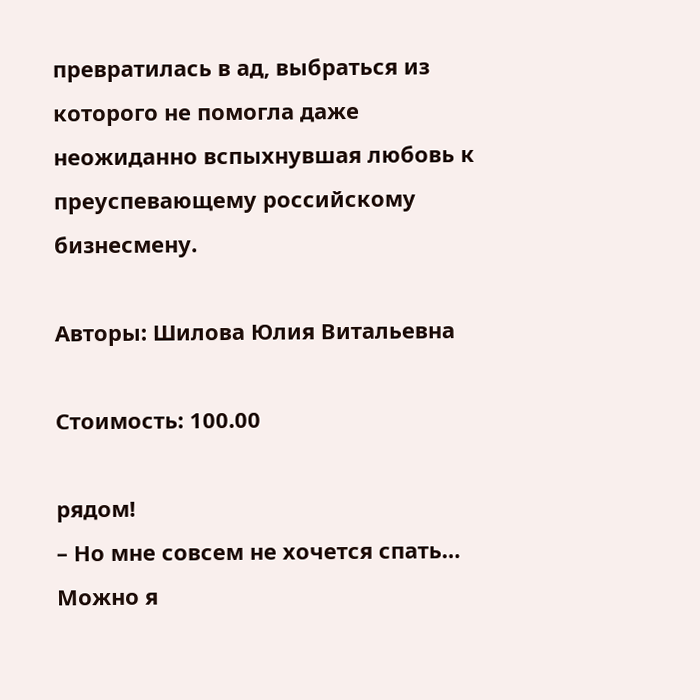превратилась в ад, выбраться из которого не помогла даже неожиданно вспыхнувшая любовь к преуспевающему российскому бизнесмену.

Авторы: Шилова Юлия Витальевна

Стоимость: 100.00

рядом!
– Но мне совсем не хочется спать… Можно я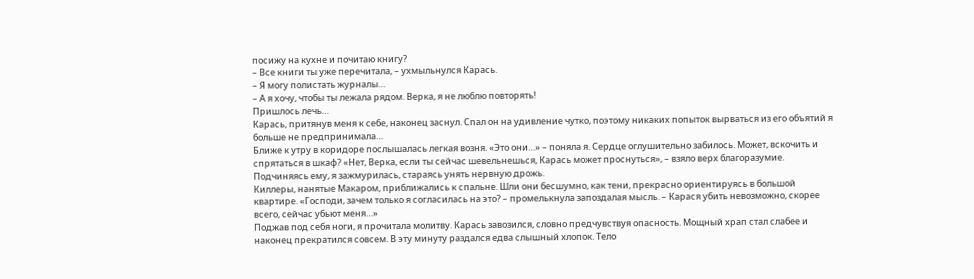посижу на кухне и почитаю книгу?
– Все книги ты уже перечитала, – ухмыльнулся Карась.
– Я могу полистать журналы…
– А я хочу, чтобы ты лежала рядом. Верка, я не люблю повторять!
Пришлось лечь…
Карась, притянув меня к себе, наконец заснул. Спал он на удивление чутко, поэтому никаких попыток вырваться из его объятий я больше не предпринимала…
Ближе к утру в коридоре послышалась легкая возня. «Это они…» – поняла я. Сердце оглушительно забилось. Может, вскочить и спрятаться в шкаф? «Нет, Верка, если ты сейчас шевельнешься, Карась может проснуться», – взяло верх благоразумие. Подчиняясь ему, я зажмурилась, стараясь унять нервную дрожь.
Киллеры, нанятые Макаром, приближались к спальне. Шли они бесшумно, как тени, прекрасно ориентируясь в большой квартире. «Господи, зачем только я согласилась на это? – промелькнула запоздалая мысль. – Карася убить невозможно, скорее всего, сейчас убьют меня…»
Поджав под себя ноги, я прочитала молитву. Карась завозился, словно предчувствуя опасность. Мощный храп стал слабее и наконец прекратился совсем. В эту минуту раздался едва слышный хлопок. Тело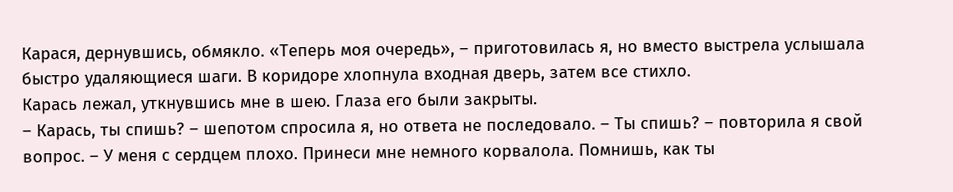Карася, дернувшись, обмякло. «Теперь моя очередь», – приготовилась я, но вместо выстрела услышала быстро удаляющиеся шаги. В коридоре хлопнула входная дверь, затем все стихло.
Карась лежал, уткнувшись мне в шею. Глаза его были закрыты.
– Карась, ты спишь? – шепотом спросила я, но ответа не последовало. – Ты спишь? – повторила я свой вопрос. – У меня с сердцем плохо. Принеси мне немного корвалола. Помнишь, как ты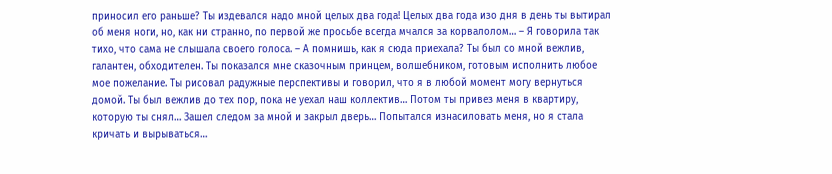приносил его раньше? Ты издевался надо мной целых два года! Целых два года изо дня в день ты вытирал об меня ноги, но, как ни странно, по первой же просьбе всегда мчался за корвалолом… – Я говорила так тихо, что сама не слышала своего голоса. – А помнишь, как я сюда приехала? Ты был со мной вежлив, галантен, обходителен. Ты показался мне сказочным принцем, волшебником, готовым исполнить любое мое пожелание. Ты рисовал радужные перспективы и говорил, что я в любой момент могу вернуться домой. Ты был вежлив до тех пор, пока не уехал наш коллектив… Потом ты привез меня в квартиру, которую ты снял… Зашел следом за мной и закрыл дверь… Попытался изнасиловать меня, но я стала кричать и вырываться…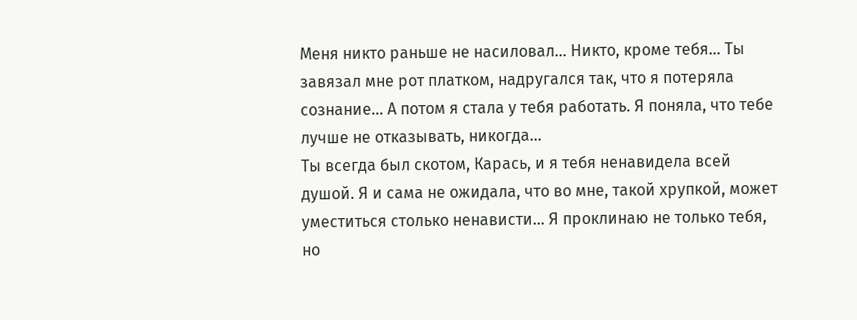Меня никто раньше не насиловал… Никто, кроме тебя… Ты завязал мне рот платком, надругался так, что я потеряла сознание… А потом я стала у тебя работать. Я поняла, что тебе лучше не отказывать, никогда…
Ты всегда был скотом, Карась, и я тебя ненавидела всей душой. Я и сама не ожидала, что во мне, такой хрупкой, может уместиться столько ненависти… Я проклинаю не только тебя, но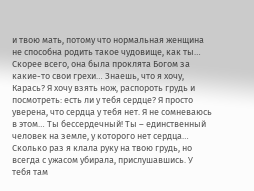и твою мать, потому что нормальная женщина не способна родить такое чудовище, как ты… Скорее всего, она была проклята Богом за какие-то свои грехи… Знаешь, что я хочу, Карась? Я хочу взять нож, распороть грудь и посмотреть: есть ли у тебя сердце? Я просто уверена, что сердца у тебя нет. Я не сомневаюсь в этом… Ты бессердечный! Ты – единственный человек на земле, у которого нет сердца… Сколько раз я клала руку на твою грудь, но всегда с ужасом убирала, прислушавшись. У тебя там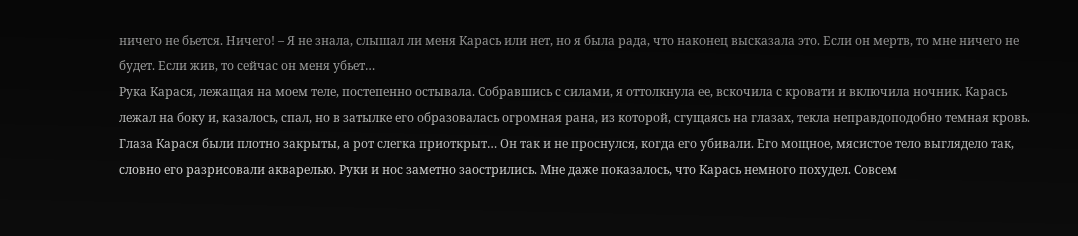ничего не бьется. Ничего! – Я не знала, слышал ли меня Карась или нет, но я была рада, что наконец высказала это. Если он мертв, то мне ничего не будет. Если жив, то сейчас он меня убьет…
Рука Карася, лежащая на моем теле, постепенно остывала. Собравшись с силами, я оттолкнула ее, вскочила с кровати и включила ночник. Карась лежал на боку и, казалось, спал, но в затылке его образовалась огромная рана, из которой, сгущаясь на глазах, текла неправдоподобно темная кровь. Глаза Карася были плотно закрыты, а рот слегка приоткрыт… Он так и не проснулся, когда его убивали. Его мощное, мясистое тело выглядело так, словно его разрисовали акварелью. Руки и нос заметно заострились. Мне даже показалось, что Карась немного похудел. Совсем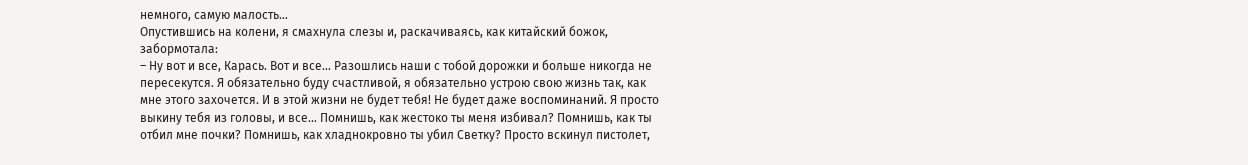немного, самую малость…
Опустившись на колени, я смахнула слезы и, раскачиваясь, как китайский божок, забормотала:
– Ну вот и все, Карась. Вот и все… Разошлись наши с тобой дорожки и больше никогда не пересекутся. Я обязательно буду счастливой, я обязательно устрою свою жизнь так, как мне этого захочется. И в этой жизни не будет тебя! Не будет даже воспоминаний. Я просто выкину тебя из головы, и все… Помнишь, как жестоко ты меня избивал? Помнишь, как ты отбил мне почки? Помнишь, как хладнокровно ты убил Светку? Просто вскинул пистолет,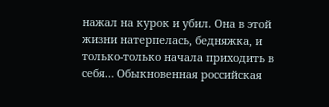нажал на курок и убил. Она в этой жизни натерпелась, бедняжка, и только-только начала приходить в себя… Обыкновенная российская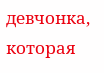девчонка, которая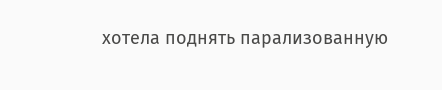хотела поднять парализованную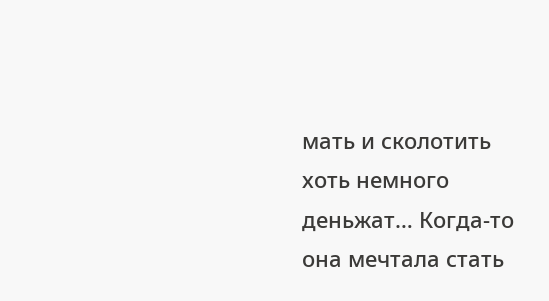мать и сколотить хоть немного деньжат… Когда-то она мечтала стать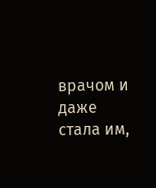врачом и даже стала им,